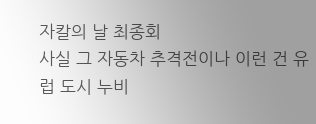자칼의 날 최종회
사실 그 자동차 추격전이나 이런 건 유럽 도시 누비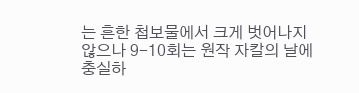는 흔한 첩보물에서 크게 벗어나지 않으나 9-10회는 원작 자칼의 날에 충실하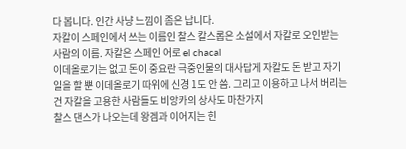다 봅니다. 인간 사냥 느낌이 좀은 납니다.
자칼이 스페인에서 쓰는 이름인 찰스 칼스롭은 소설에서 자칼로 오인받는 사람의 이름. 자칼은 스페인 어로 el chacal
이데올로기는 없고 돈이 중요란 극중인물의 대사답게 자칼도 돈 받고 자기 일을 할 뿐 이데올로기 따위에 신경 1도 안 씀. 그리고 이용하고 나서 버리는 건 자칼을 고용한 사람들도 비앙카의 상사도 마찬가지
찰스 댄스가 나오는데 왕겜과 이어지는 힌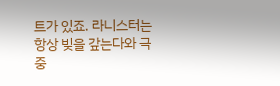트가 있죠. 라니스터는 항상 빚을 갚는다와 극중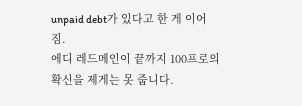unpaid debt가 있다고 한 게 이어짐.
에디 레드메인이 끝까지 100프로의 확신을 제게는 못 줍니다.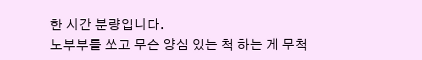한 시간 분량입니다.
노부부를 쏘고 무슨 양심 있는 척 하는 게 무척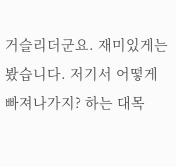거슬리더군요. 재미있게는 봤습니다. 저기서 어떻게 빠져나가지? 하는 대목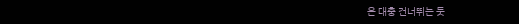은 대충 건너뛰는 듯